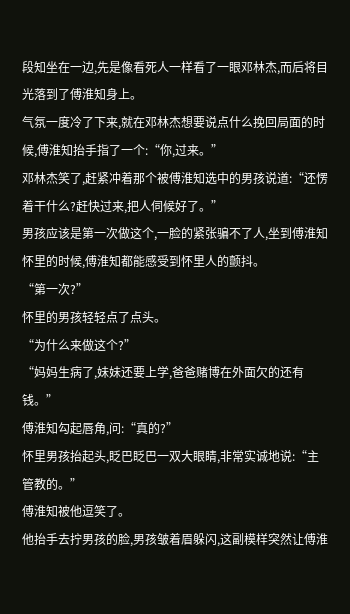段知坐在一边,先是像看死人一样看了一眼邓林杰,而后将目光落到了傅淮知身上。
气氛一度冷了下来,就在邓林杰想要说点什么挽回局面的时候,傅淮知抬手指了一个:“你,过来。”
邓林杰笑了,赶紧冲着那个被傅淮知选中的男孩说道:“还愣着干什么?赶快过来,把人伺候好了。”
男孩应该是第一次做这个,一脸的紧张骗不了人,坐到傅淮知怀里的时候,傅淮知都能感受到怀里人的颤抖。
“第一次?”
怀里的男孩轻轻点了点头。
“为什么来做这个?”
“妈妈生病了,妹妹还要上学,爸爸赌博在外面欠的还有钱。”
傅淮知勾起唇角,问:“真的?”
怀里男孩抬起头,眨巴眨巴一双大眼睛,非常实诚地说:“主管教的。”
傅淮知被他逗笑了。
他抬手去拧男孩的脸,男孩皱着眉躲闪,这副模样突然让傅淮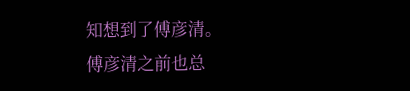知想到了傅彦清。
傅彦清之前也总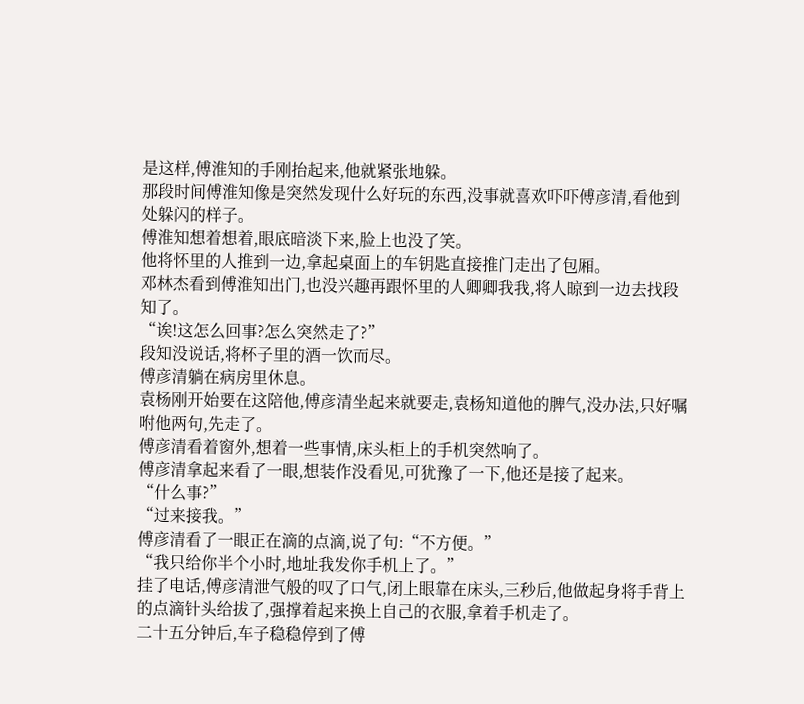是这样,傅淮知的手刚抬起来,他就紧张地躲。
那段时间傅淮知像是突然发现什么好玩的东西,没事就喜欢吓吓傅彦清,看他到处躲闪的样子。
傅淮知想着想着,眼底暗淡下来,脸上也没了笑。
他将怀里的人推到一边,拿起桌面上的车钥匙直接推门走出了包厢。
邓林杰看到傅淮知出门,也没兴趣再跟怀里的人卿卿我我,将人晾到一边去找段知了。
“诶!这怎么回事?怎么突然走了?”
段知没说话,将杯子里的酒一饮而尽。
傅彦清躺在病房里休息。
袁杨刚开始要在这陪他,傅彦清坐起来就要走,袁杨知道他的脾气,没办法,只好嘱咐他两句,先走了。
傅彦清看着窗外,想着一些事情,床头柜上的手机突然响了。
傅彦清拿起来看了一眼,想装作没看见,可犹豫了一下,他还是接了起来。
“什么事?”
“过来接我。”
傅彦清看了一眼正在滴的点滴,说了句:“不方便。”
“我只给你半个小时,地址我发你手机上了。”
挂了电话,傅彦清泄气般的叹了口气,闭上眼靠在床头,三秒后,他做起身将手背上的点滴针头给拔了,强撑着起来换上自己的衣服,拿着手机走了。
二十五分钟后,车子稳稳停到了傅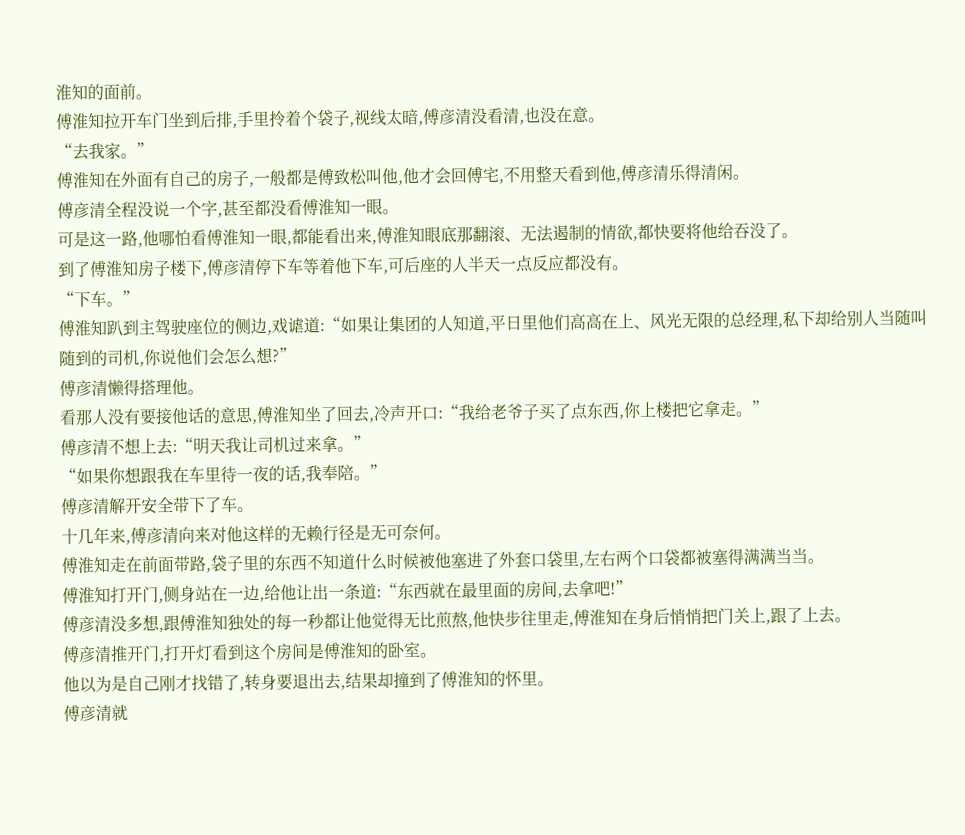淮知的面前。
傅淮知拉开车门坐到后排,手里拎着个袋子,视线太暗,傅彦清没看清,也没在意。
“去我家。”
傅淮知在外面有自己的房子,一般都是傅致松叫他,他才会回傅宅,不用整天看到他,傅彦清乐得清闲。
傅彦清全程没说一个字,甚至都没看傅淮知一眼。
可是这一路,他哪怕看傅淮知一眼,都能看出来,傅淮知眼底那翻滚、无法遏制的情欲,都快要将他给吞没了。
到了傅淮知房子楼下,傅彦清停下车等着他下车,可后座的人半天一点反应都没有。
“下车。”
傅淮知趴到主驾驶座位的侧边,戏谑道:“如果让集团的人知道,平日里他们高高在上、风光无限的总经理,私下却给别人当随叫随到的司机,你说他们会怎么想?”
傅彦清懒得搭理他。
看那人没有要接他话的意思,傅淮知坐了回去,冷声开口:“我给老爷子买了点东西,你上楼把它拿走。”
傅彦清不想上去:“明天我让司机过来拿。”
“如果你想跟我在车里待一夜的话,我奉陪。”
傅彦清解开安全带下了车。
十几年来,傅彦清向来对他这样的无赖行径是无可奈何。
傅淮知走在前面带路,袋子里的东西不知道什么时候被他塞进了外套口袋里,左右两个口袋都被塞得满满当当。
傅淮知打开门,侧身站在一边,给他让出一条道:“东西就在最里面的房间,去拿吧!”
傅彦清没多想,跟傅淮知独处的每一秒都让他觉得无比煎熬,他快步往里走,傅淮知在身后悄悄把门关上,跟了上去。
傅彦清推开门,打开灯看到这个房间是傅淮知的卧室。
他以为是自己刚才找错了,转身要退出去,结果却撞到了傅淮知的怀里。
傅彦清就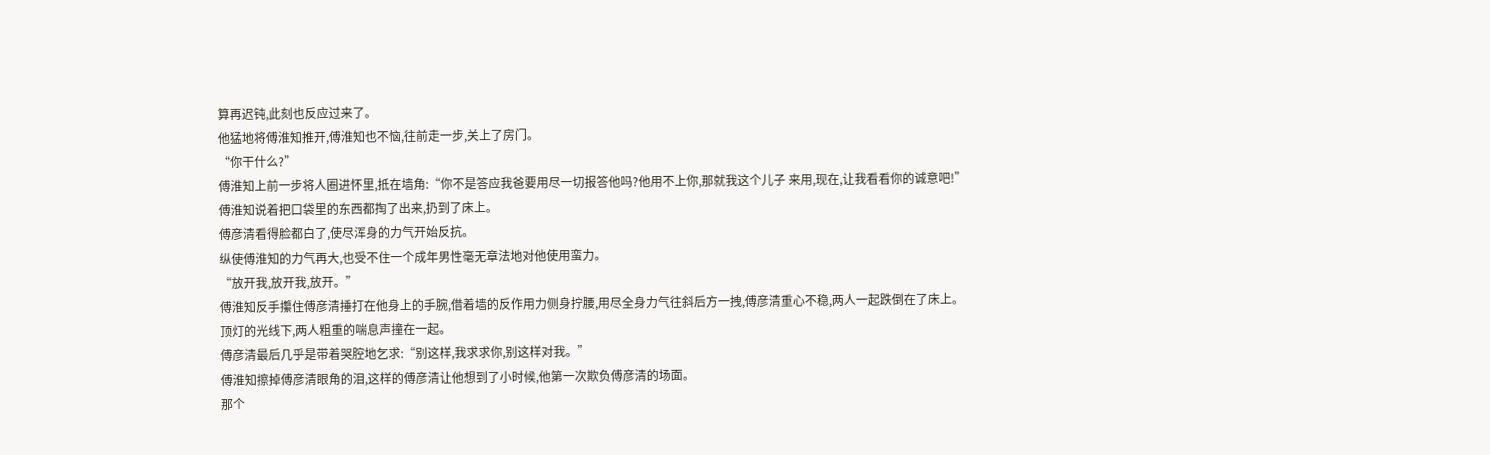算再迟钝,此刻也反应过来了。
他猛地将傅淮知推开,傅淮知也不恼,往前走一步,关上了房门。
“你干什么?”
傅淮知上前一步将人圈进怀里,抵在墙角:“你不是答应我爸要用尽一切报答他吗?他用不上你,那就我这个儿子 来用,现在,让我看看你的诚意吧!”
傅淮知说着把口袋里的东西都掏了出来,扔到了床上。
傅彦清看得脸都白了,使尽浑身的力气开始反抗。
纵使傅淮知的力气再大,也受不住一个成年男性毫无章法地对他使用蛮力。
“放开我,放开我,放开。”
傅淮知反手攥住傅彦清捶打在他身上的手腕,借着墙的反作用力侧身拧腰,用尽全身力气往斜后方一拽,傅彦清重心不稳,两人一起跌倒在了床上。
顶灯的光线下,两人粗重的喘息声撞在一起。
傅彦清最后几乎是带着哭腔地乞求:“别这样,我求求你,别这样对我。”
傅淮知擦掉傅彦清眼角的泪,这样的傅彦清让他想到了小时候,他第一次欺负傅彦清的场面。
那个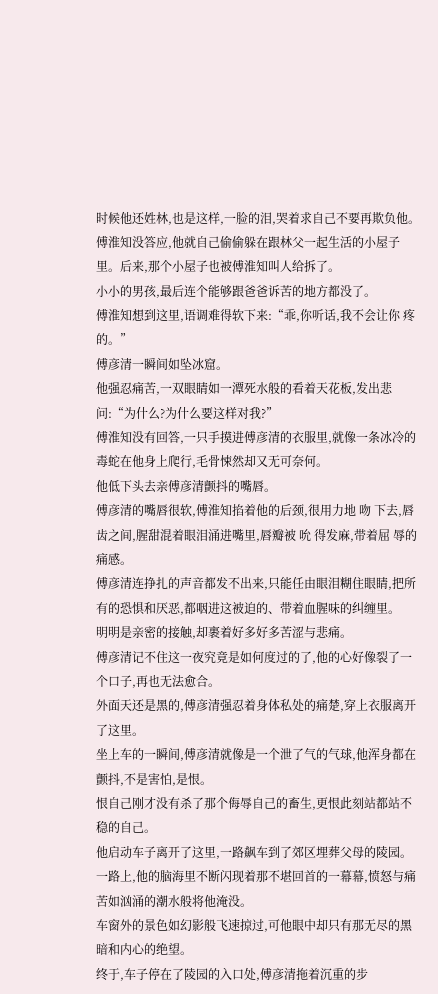时候他还姓林,也是这样,一脸的泪,哭着求自己不要再欺负他。傅淮知没答应,他就自己偷偷躲在跟林父一起生活的小屋子里。后来,那个小屋子也被傅淮知叫人给拆了。
小小的男孩,最后连个能够跟爸爸诉苦的地方都没了。
傅淮知想到这里,语调难得软下来:“乖,你听话,我不会让你 疼 的。”
傅彦清一瞬间如坠冰窟。
他强忍痛苦,一双眼睛如一潭死水般的看着天花板,发出悲问:“为什么?为什么要这样对我?”
傅淮知没有回答,一只手摸进傅彦清的衣服里,就像一条冰冷的毒蛇在他身上爬行,毛骨悚然却又无可奈何。
他低下头去亲傅彦清颤抖的嘴唇。
傅彦清的嘴唇很软,傅淮知掐着他的后颈,很用力地 吻 下去,唇齿之间,腥甜混着眼泪涌进嘴里,唇瓣被 吮 得发麻,带着屈 辱的痛感。
傅彦清连挣扎的声音都发不出来,只能任由眼泪糊住眼睛,把所有的恐惧和厌恶,都咽进这被迫的、带着血腥味的纠缠里。
明明是亲密的接触,却裹着好多好多苦涩与悲痛。
傅彦清记不住这一夜究竟是如何度过的了,他的心好像裂了一个口子,再也无法愈合。
外面天还是黑的,傅彦清强忍着身体私处的痛楚,穿上衣服离开了这里。
坐上车的一瞬间,傅彦清就像是一个泄了气的气球,他浑身都在颤抖,不是害怕,是恨。
恨自己刚才没有杀了那个侮辱自己的畜生,更恨此刻站都站不稳的自己。
他启动车子离开了这里,一路飙车到了郊区埋葬父母的陵园。
一路上,他的脑海里不断闪现着那不堪回首的一幕幕,愤怒与痛苦如汹涌的潮水般将他淹没。
车窗外的景色如幻影般飞速掠过,可他眼中却只有那无尽的黑暗和内心的绝望。
终于,车子停在了陵园的入口处,傅彦清拖着沉重的步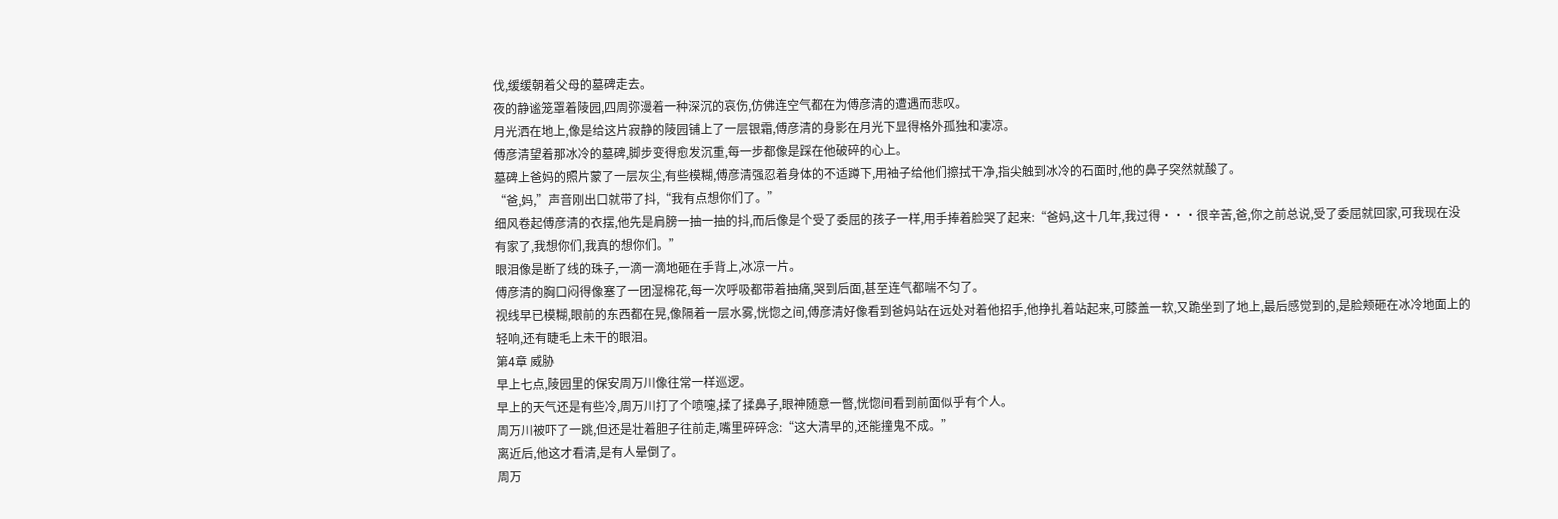伐,缓缓朝着父母的墓碑走去。
夜的静谧笼罩着陵园,四周弥漫着一种深沉的哀伤,仿佛连空气都在为傅彦清的遭遇而悲叹。
月光洒在地上,像是给这片寂静的陵园铺上了一层银霜,傅彦清的身影在月光下显得格外孤独和凄凉。
傅彦清望着那冰冷的墓碑,脚步变得愈发沉重,每一步都像是踩在他破碎的心上。
墓碑上爸妈的照片蒙了一层灰尘,有些模糊,傅彦清强忍着身体的不适蹲下,用袖子给他们擦拭干净,指尖触到冰冷的石面时,他的鼻子突然就酸了。
“爸,妈,”声音刚出口就带了抖,“我有点想你们了。”
细风卷起傅彦清的衣摆,他先是肩膀一抽一抽的抖,而后像是个受了委屈的孩子一样,用手捧着脸哭了起来:“爸妈,这十几年,我过得···很辛苦,爸,你之前总说,受了委屈就回家,可我现在没有家了,我想你们,我真的想你们。”
眼泪像是断了线的珠子,一滴一滴地砸在手背上,冰凉一片。
傅彦清的胸口闷得像塞了一团湿棉花,每一次呼吸都带着抽痛,哭到后面,甚至连气都喘不匀了。
视线早已模糊,眼前的东西都在晃,像隔着一层水雾,恍惚之间,傅彦清好像看到爸妈站在远处对着他招手,他挣扎着站起来,可膝盖一软,又跪坐到了地上,最后感觉到的,是脸颊砸在冰冷地面上的轻响,还有睫毛上未干的眼泪。
第4章 威胁
早上七点,陵园里的保安周万川像往常一样巡逻。
早上的天气还是有些冷,周万川打了个喷嚏,揉了揉鼻子,眼神随意一暼,恍惚间看到前面似乎有个人。
周万川被吓了一跳,但还是壮着胆子往前走,嘴里碎碎念:“这大清早的,还能撞鬼不成。”
离近后,他这才看清,是有人晕倒了。
周万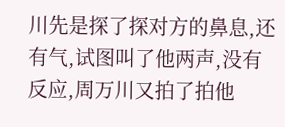川先是探了探对方的鼻息,还有气,试图叫了他两声,没有反应,周万川又拍了拍他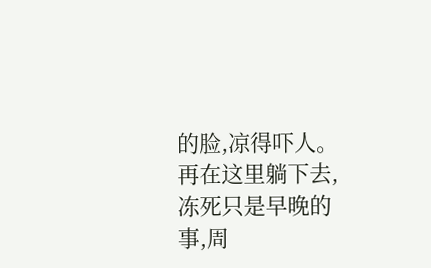的脸,凉得吓人。
再在这里躺下去,冻死只是早晚的事,周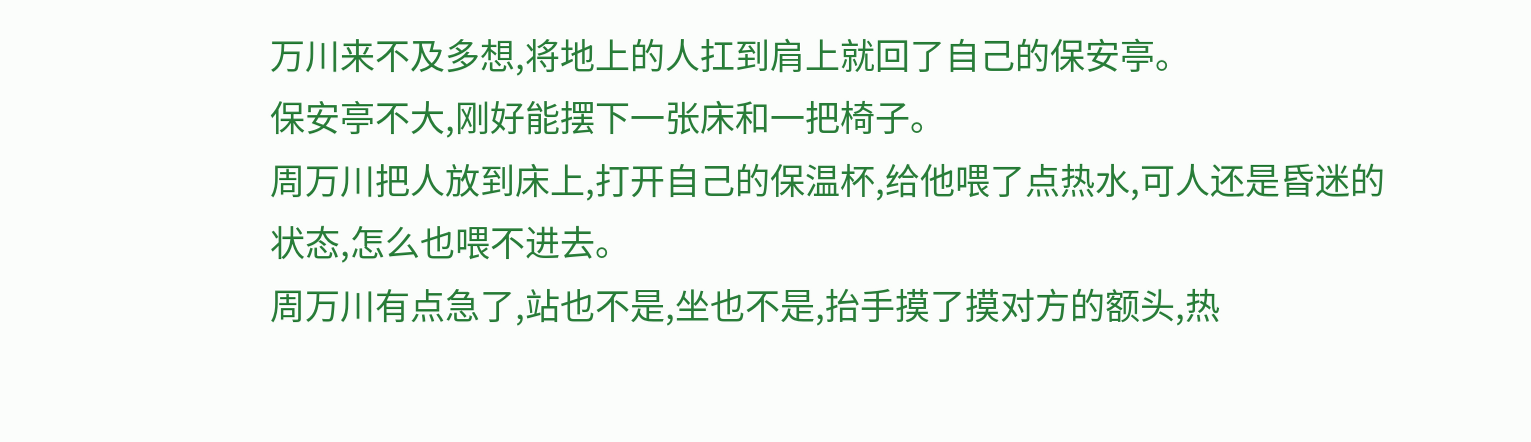万川来不及多想,将地上的人扛到肩上就回了自己的保安亭。
保安亭不大,刚好能摆下一张床和一把椅子。
周万川把人放到床上,打开自己的保温杯,给他喂了点热水,可人还是昏迷的状态,怎么也喂不进去。
周万川有点急了,站也不是,坐也不是,抬手摸了摸对方的额头,热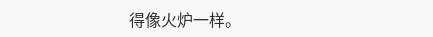得像火炉一样。